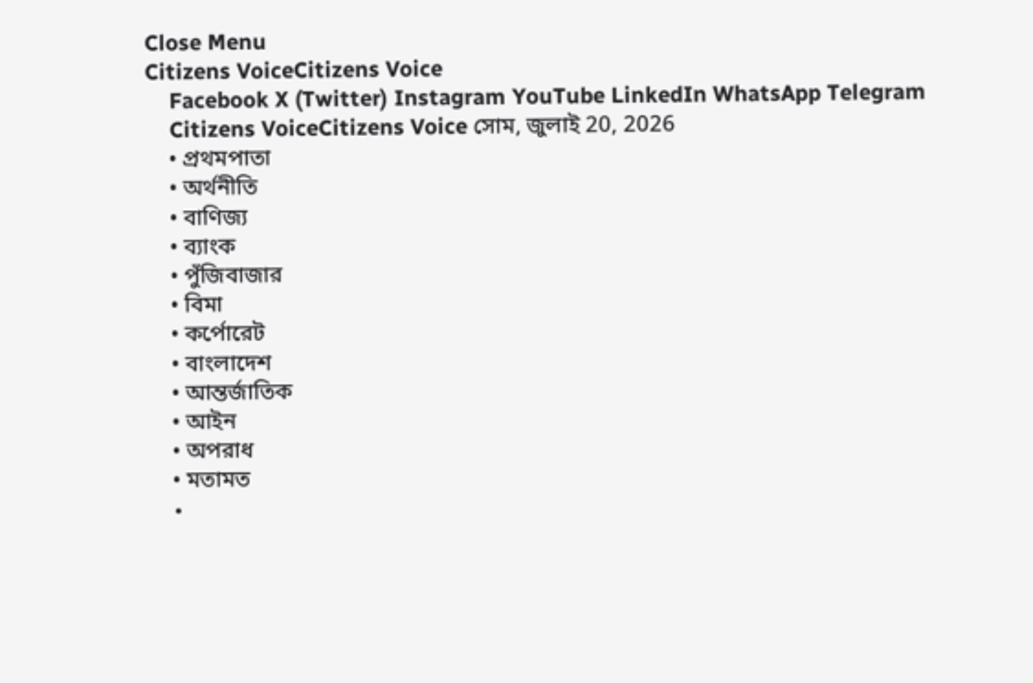Close Menu
Citizens VoiceCitizens Voice
    Facebook X (Twitter) Instagram YouTube LinkedIn WhatsApp Telegram
    Citizens VoiceCitizens Voice সোম, জুলাই 20, 2026
    • প্রথমপাতা
    • অর্থনীতি
    • বাণিজ্য
    • ব্যাংক
    • পুঁজিবাজার
    • বিমা
    • কর্পোরেট
    • বাংলাদেশ
    • আন্তর্জাতিক
    • আইন
    • অপরাধ
    • মতামত
    •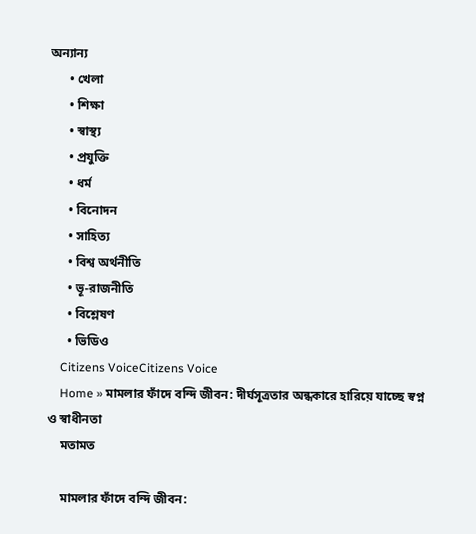অন্যান্য
      • খেলা
      • শিক্ষা
      • স্বাস্থ্য
      • প্রযুক্তি
      • ধর্ম
      • বিনোদন
      • সাহিত্য
      • বিশ্ব অর্থনীতি
      • ভূ-রাজনীতি
      • বিশ্লেষণ
      • ভিডিও
    Citizens VoiceCitizens Voice
    Home » মামলার ফাঁদে বন্দি জীবন: দীর্ঘসূত্রতার অন্ধকারে হারিয়ে যাচ্ছে স্বপ্ন ও স্বাধীনতা
    মতামত

    মামলার ফাঁদে বন্দি জীবন: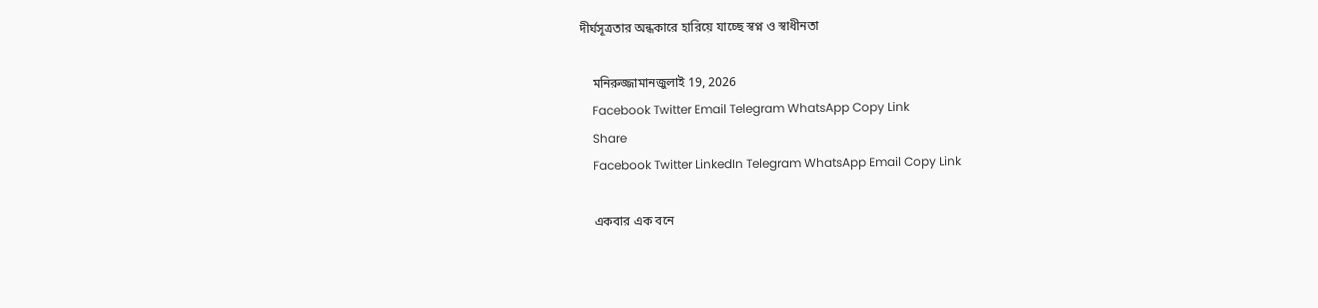দীর্ঘসূত্রতার অন্ধকারে হারিয়ে যাচ্ছে স্বপ্ন ও স্বাধীনতা

    মনিরুজ্জামানজুলাই 19, 2026
    Facebook Twitter Email Telegram WhatsApp Copy Link
    Share
    Facebook Twitter LinkedIn Telegram WhatsApp Email Copy Link

    একবার এক বনে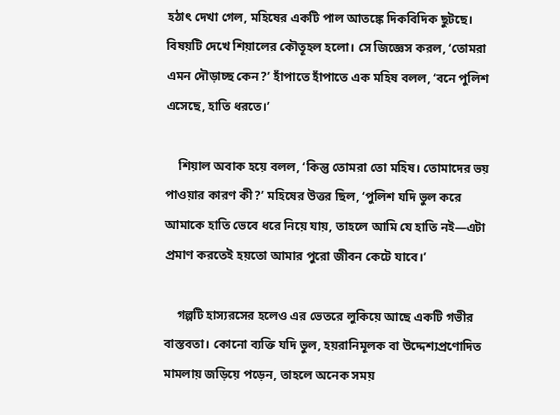হঠাৎ দেখা গেল, মহিষের একটি পাল আতঙ্কে দিকবিদিক ছুটছে। বিষয়টি দেখে শিয়ালের কৌতূহল হলো। সে জিজ্ঞেস করল, ‘তোমরা এমন দৌড়াচ্ছ কেন?’ হাঁপাতে হাঁপাতে এক মহিষ বলল, ‘বনে পুলিশ এসেছে, হাতি ধরতে।’

    শিয়াল অবাক হয়ে বলল, ‘কিন্তু তোমরা তো মহিষ। তোমাদের ভয় পাওয়ার কারণ কী?’ মহিষের উত্তর ছিল, ‘পুলিশ যদি ভুল করে আমাকে হাতি ভেবে ধরে নিয়ে যায়, তাহলে আমি যে হাতি নই—এটা প্রমাণ করতেই হয়তো আমার পুরো জীবন কেটে যাবে।’

    গল্পটি হাস্যরসের হলেও এর ভেতরে লুকিয়ে আছে একটি গভীর বাস্তবতা। কোনো ব্যক্তি যদি ভুল, হয়রানিমূলক বা উদ্দেশ্যপ্রণোদিত মামলায় জড়িয়ে পড়েন, তাহলে অনেক সময়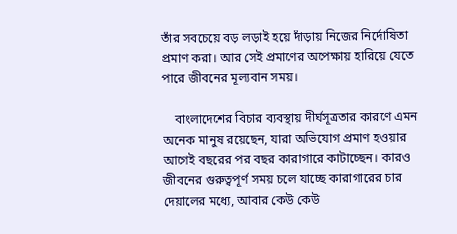তাঁর সবচেয়ে বড় লড়াই হয়ে দাঁড়ায় নিজের নির্দোষিতা প্রমাণ করা। আর সেই প্রমাণের অপেক্ষায় হারিয়ে যেতে পারে জীবনের মূল্যবান সময়।

    বাংলাদেশের বিচার ব্যবস্থায় দীর্ঘসূত্রতার কারণে এমন অনেক মানুষ রয়েছেন, যারা অভিযোগ প্রমাণ হওয়ার আগেই বছরের পর বছর কারাগারে কাটাচ্ছেন। কারও জীবনের গুরুত্বপূর্ণ সময় চলে যাচ্ছে কারাগারের চার দেয়ালের মধ্যে, আবার কেউ কেউ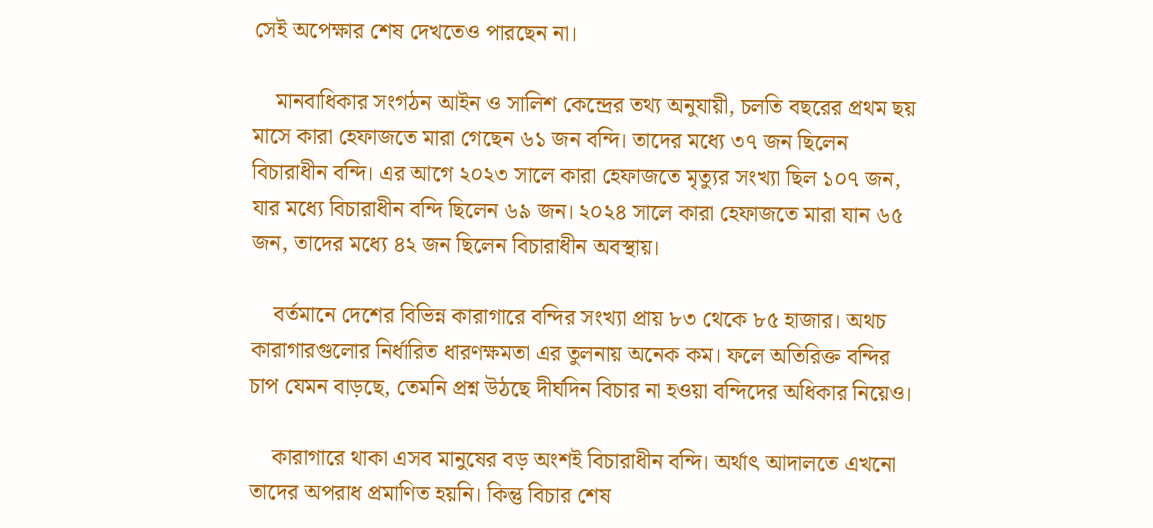সেই অপেক্ষার শেষ দেখতেও পারছেন না।

    মানবাধিকার সংগঠন আইন ও সালিশ কেন্দ্রের তথ্য অনুযায়ী, চলতি বছরের প্রথম ছয় মাসে কারা হেফাজতে মারা গেছেন ৬১ জন বন্দি। তাদের মধ্যে ৩৭ জন ছিলেন বিচারাধীন বন্দি। এর আগে ২০২৩ সালে কারা হেফাজতে মৃত্যুর সংখ্যা ছিল ১০৭ জন, যার মধ্যে বিচারাধীন বন্দি ছিলেন ৬৯ জন। ২০২৪ সালে কারা হেফাজতে মারা যান ৬৫ জন, তাদের মধ্যে ৪২ জন ছিলেন বিচারাধীন অবস্থায়।

    বর্তমানে দেশের বিভিন্ন কারাগারে বন্দির সংখ্যা প্রায় ৮৩ থেকে ৮৫ হাজার। অথচ কারাগারগুলোর নির্ধারিত ধারণক্ষমতা এর তুলনায় অনেক কম। ফলে অতিরিক্ত বন্দির চাপ যেমন বাড়ছে, তেমনি প্রশ্ন উঠছে দীর্ঘদিন বিচার না হওয়া বন্দিদের অধিকার নিয়েও।

    কারাগারে থাকা এসব মানুষের বড় অংশই বিচারাধীন বন্দি। অর্থাৎ আদালতে এখনো তাদের অপরাধ প্রমাণিত হয়নি। কিন্তু বিচার শেষ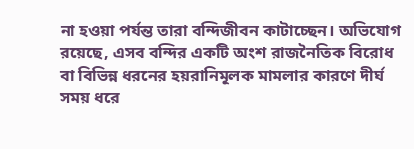না হওয়া পর্যন্ত তারা বন্দিজীবন কাটাচ্ছেন। অভিযোগ রয়েছে, এসব বন্দির একটি অংশ রাজনৈতিক বিরোধ বা বিভিন্ন ধরনের হয়রানিমূলক মামলার কারণে দীর্ঘ সময় ধরে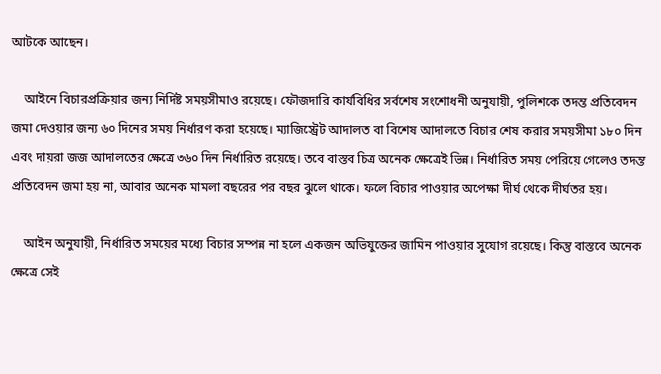আটকে আছেন।

    আইনে বিচারপ্রক্রিয়ার জন্য নির্দিষ্ট সময়সীমাও রয়েছে। ফৌজদারি কার্যবিধির সর্বশেষ সংশোধনী অনুযায়ী, পুলিশকে তদন্ত প্রতিবেদন জমা দেওয়ার জন্য ৬০ দিনের সময় নির্ধারণ করা হয়েছে। ম্যাজিস্ট্রেট আদালত বা বিশেষ আদালতে বিচার শেষ করার সময়সীমা ১৮০ দিন এবং দায়রা জজ আদালতের ক্ষেত্রে ৩৬০ দিন নির্ধারিত রয়েছে। তবে বাস্তব চিত্র অনেক ক্ষেত্রেই ভিন্ন। নির্ধারিত সময় পেরিয়ে গেলেও তদন্ত প্রতিবেদন জমা হয় না, আবার অনেক মামলা বছরের পর বছর ঝুলে থাকে। ফলে বিচার পাওয়ার অপেক্ষা দীর্ঘ থেকে দীর্ঘতর হয়।

    আইন অনুযায়ী, নির্ধারিত সময়ের মধ্যে বিচার সম্পন্ন না হলে একজন অভিযুক্তের জামিন পাওয়ার সুযোগ রয়েছে। কিন্তু বাস্তবে অনেক ক্ষেত্রে সেই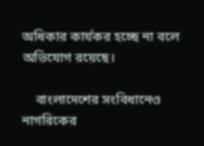অধিকার কার্যকর হচ্ছে না বলে অভিযোগ রয়েছে।

    বাংলাদেশের সংবিধানেও নাগরিকের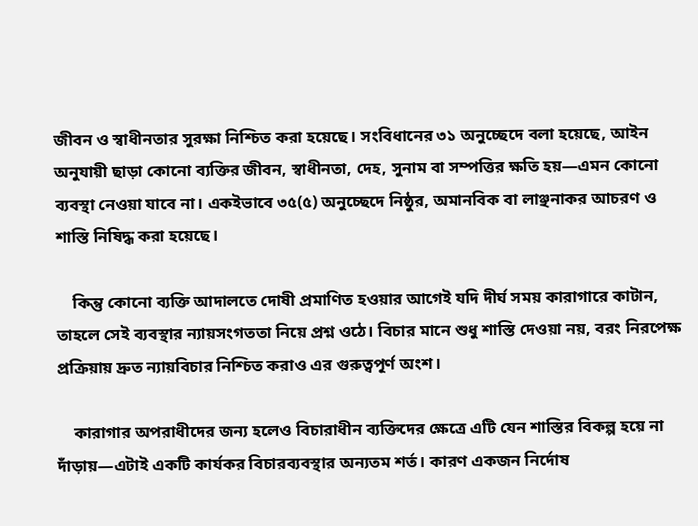জীবন ও স্বাধীনতার সুরক্ষা নিশ্চিত করা হয়েছে। সংবিধানের ৩১ অনুচ্ছেদে বলা হয়েছে, আইন অনুযায়ী ছাড়া কোনো ব্যক্তির জীবন, স্বাধীনতা, দেহ, সুনাম বা সম্পত্তির ক্ষতি হয়—এমন কোনো ব্যবস্থা নেওয়া যাবে না। একইভাবে ৩৫(৫) অনুচ্ছেদে নিষ্ঠুর, অমানবিক বা লাঞ্ছনাকর আচরণ ও শাস্তি নিষিদ্ধ করা হয়েছে।

    কিন্তু কোনো ব্যক্তি আদালতে দোষী প্রমাণিত হওয়ার আগেই যদি দীর্ঘ সময় কারাগারে কাটান, তাহলে সেই ব্যবস্থার ন্যায়সংগততা নিয়ে প্রশ্ন ওঠে। বিচার মানে শুধু শাস্তি দেওয়া নয়, বরং নিরপেক্ষ প্রক্রিয়ায় দ্রুত ন্যায়বিচার নিশ্চিত করাও এর গুরুত্বপূর্ণ অংশ।

    কারাগার অপরাধীদের জন্য হলেও বিচারাধীন ব্যক্তিদের ক্ষেত্রে এটি যেন শাস্তির বিকল্প হয়ে না দাঁড়ায়—এটাই একটি কার্যকর বিচারব্যবস্থার অন্যতম শর্ত। কারণ একজন নির্দোষ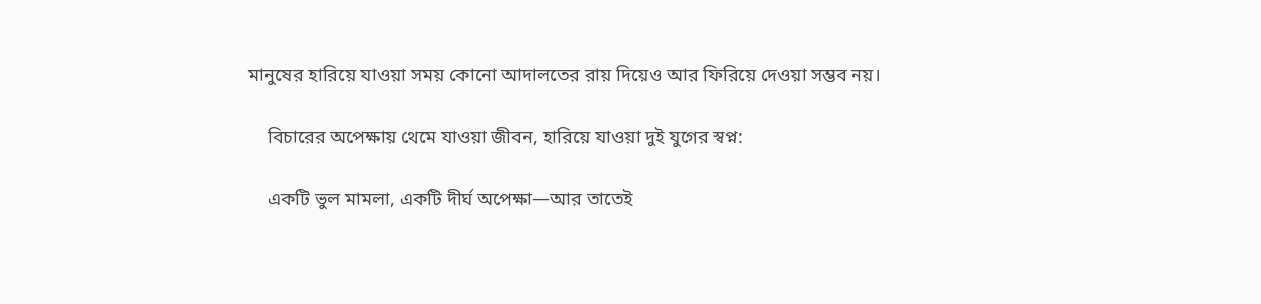মানুষের হারিয়ে যাওয়া সময় কোনো আদালতের রায় দিয়েও আর ফিরিয়ে দেওয়া সম্ভব নয়।

    বিচারের অপেক্ষায় থেমে যাওয়া জীবন, হারিয়ে যাওয়া দুই যুগের স্বপ্ন:

    একটি ভুল মামলা, একটি দীর্ঘ অপেক্ষা—আর তাতেই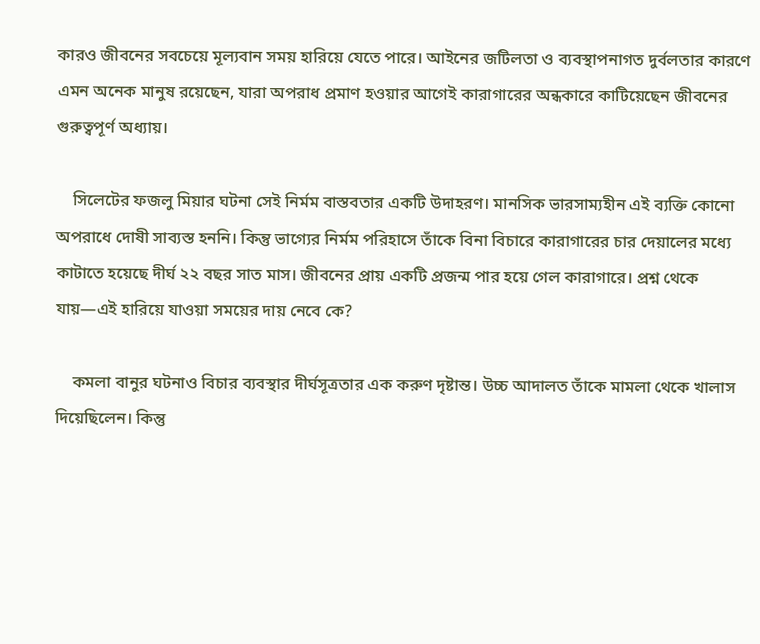কারও জীবনের সবচেয়ে মূল্যবান সময় হারিয়ে যেতে পারে। আইনের জটিলতা ও ব্যবস্থাপনাগত দুর্বলতার কারণে এমন অনেক মানুষ রয়েছেন, যারা অপরাধ প্রমাণ হওয়ার আগেই কারাগারের অন্ধকারে কাটিয়েছেন জীবনের গুরুত্বপূর্ণ অধ্যায়।

    সিলেটের ফজলু মিয়ার ঘটনা সেই নির্মম বাস্তবতার একটি উদাহরণ। মানসিক ভারসাম্যহীন এই ব্যক্তি কোনো অপরাধে দোষী সাব্যস্ত হননি। কিন্তু ভাগ্যের নির্মম পরিহাসে তাঁকে বিনা বিচারে কারাগারের চার দেয়ালের মধ্যে কাটাতে হয়েছে দীর্ঘ ২২ বছর সাত মাস। জীবনের প্রায় একটি প্রজন্ম পার হয়ে গেল কারাগারে। প্রশ্ন থেকে যায়—এই হারিয়ে যাওয়া সময়ের দায় নেবে কে?

    কমলা বানুর ঘটনাও বিচার ব্যবস্থার দীর্ঘসূত্রতার এক করুণ দৃষ্টান্ত। উচ্চ আদালত তাঁকে মামলা থেকে খালাস দিয়েছিলেন। কিন্তু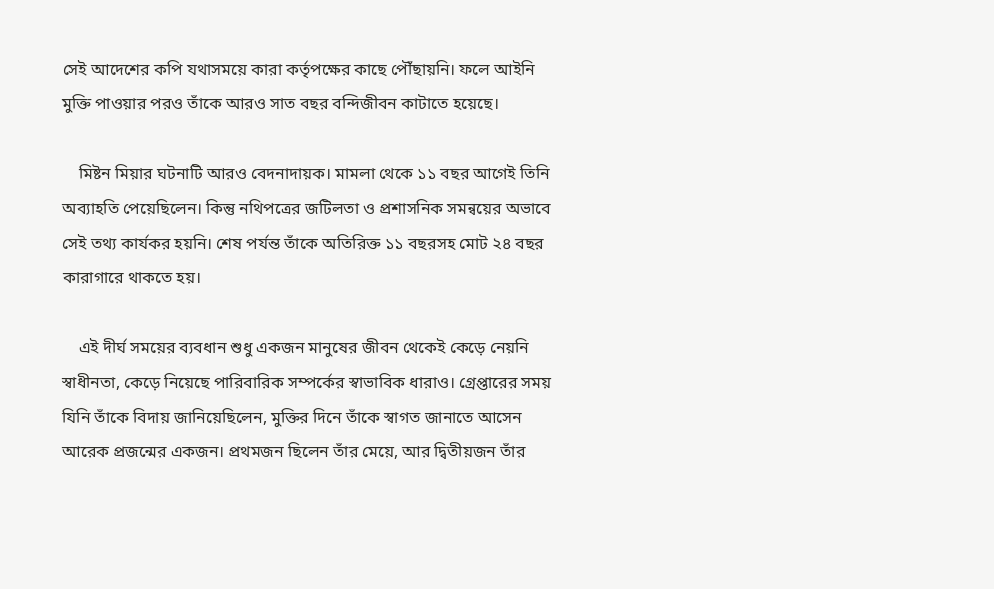সেই আদেশের কপি যথাসময়ে কারা কর্তৃপক্ষের কাছে পৌঁছায়নি। ফলে আইনি মুক্তি পাওয়ার পরও তাঁকে আরও সাত বছর বন্দিজীবন কাটাতে হয়েছে।

    মিষ্টন মিয়ার ঘটনাটি আরও বেদনাদায়ক। মামলা থেকে ১১ বছর আগেই তিনি অব্যাহতি পেয়েছিলেন। কিন্তু নথিপত্রের জটিলতা ও প্রশাসনিক সমন্বয়ের অভাবে সেই তথ্য কার্যকর হয়নি। শেষ পর্যন্ত তাঁকে অতিরিক্ত ১১ বছরসহ মোট ২৪ বছর কারাগারে থাকতে হয়।

    এই দীর্ঘ সময়ের ব্যবধান শুধু একজন মানুষের জীবন থেকেই কেড়ে নেয়নি স্বাধীনতা, কেড়ে নিয়েছে পারিবারিক সম্পর্কের স্বাভাবিক ধারাও। গ্রেপ্তারের সময় যিনি তাঁকে বিদায় জানিয়েছিলেন, মুক্তির দিনে তাঁকে স্বাগত জানাতে আসেন আরেক প্রজন্মের একজন। প্রথমজন ছিলেন তাঁর মেয়ে, আর দ্বিতীয়জন তাঁর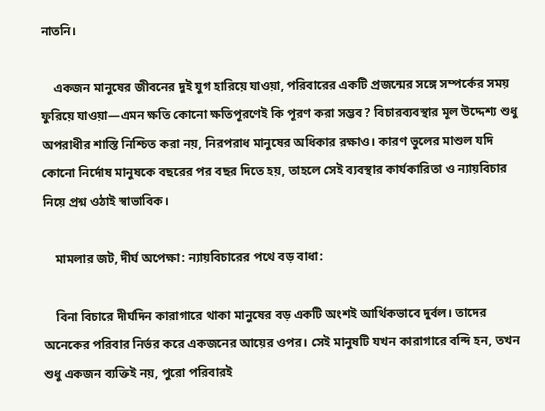নাতনি।

    একজন মানুষের জীবনের দুই যুগ হারিয়ে যাওয়া, পরিবারের একটি প্রজন্মের সঙ্গে সম্পর্কের সময় ফুরিয়ে যাওয়া—এমন ক্ষতি কোনো ক্ষতিপূরণেই কি পূরণ করা সম্ভব? বিচারব্যবস্থার মূল উদ্দেশ্য শুধু অপরাধীর শাস্তি নিশ্চিত করা নয়, নিরপরাধ মানুষের অধিকার রক্ষাও। কারণ ভুলের মাশুল যদি কোনো নির্দোষ মানুষকে বছরের পর বছর দিতে হয়, তাহলে সেই ব্যবস্থার কার্যকারিতা ও ন্যায়বিচার নিয়ে প্রশ্ন ওঠাই স্বাভাবিক।

    মামলার জট, দীর্ঘ অপেক্ষা: ন্যায়বিচারের পথে বড় বাধা:

    বিনা বিচারে দীর্ঘদিন কারাগারে থাকা মানুষের বড় একটি অংশই আর্থিকভাবে দুর্বল। তাদের অনেকের পরিবার নির্ভর করে একজনের আয়ের ওপর। সেই মানুষটি যখন কারাগারে বন্দি হন, তখন শুধু একজন ব্যক্তিই নয়, পুরো পরিবারই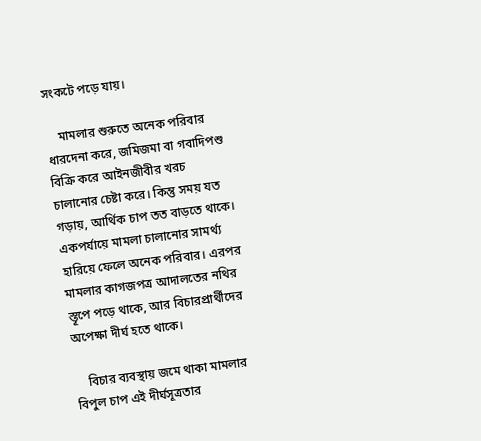সংকটে পড়ে যায়।

    মামলার শুরুতে অনেক পরিবার ধারদেনা করে, জমিজমা বা গবাদিপশু বিক্রি করে আইনজীবীর খরচ চালানোর চেষ্টা করে। কিন্তু সময় যত গড়ায়, আর্থিক চাপ তত বাড়তে থাকে। একপর্যায়ে মামলা চালানোর সামর্থ্য হারিয়ে ফেলে অনেক পরিবার। এরপর মামলার কাগজপত্র আদালতের নথির স্তূপে পড়ে থাকে, আর বিচারপ্রার্থীদের অপেক্ষা দীর্ঘ হতে থাকে।

    বিচার ব্যবস্থায় জমে থাকা মামলার বিপুল চাপ এই দীর্ঘসূত্রতার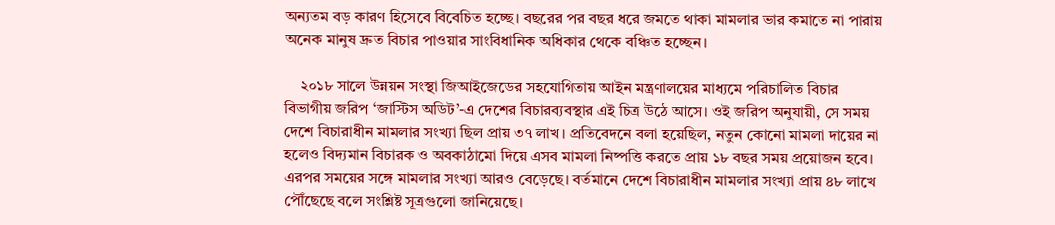অন্যতম বড় কারণ হিসেবে বিবেচিত হচ্ছে। বছরের পর বছর ধরে জমতে থাকা মামলার ভার কমাতে না পারায় অনেক মানুষ দ্রুত বিচার পাওয়ার সাংবিধানিক অধিকার থেকে বঞ্চিত হচ্ছেন।

    ২০১৮ সালে উন্নয়ন সংস্থা জিআইজেডের সহযোগিতায় আইন মন্ত্রণালয়ের মাধ্যমে পরিচালিত বিচার বিভাগীয় জরিপ ‘জাস্টিস অডিট’-এ দেশের বিচারব্যবস্থার এই চিত্র উঠে আসে। ওই জরিপ অনুযায়ী, সে সময় দেশে বিচারাধীন মামলার সংখ্যা ছিল প্রায় ৩৭ লাখ। প্রতিবেদনে বলা হয়েছিল, নতুন কোনো মামলা দায়ের না হলেও বিদ্যমান বিচারক ও অবকাঠামো দিয়ে এসব মামলা নিষ্পত্তি করতে প্রায় ১৮ বছর সময় প্রয়োজন হবে। এরপর সময়ের সঙ্গে মামলার সংখ্যা আরও বেড়েছে। বর্তমানে দেশে বিচারাধীন মামলার সংখ্যা প্রায় ৪৮ লাখে পৌঁছেছে বলে সংশ্লিষ্ট সূত্রগুলো জানিয়েছে।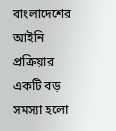বাংলাদেশের আইনি প্রক্রিয়ার একটি বড় সমস্যা হলো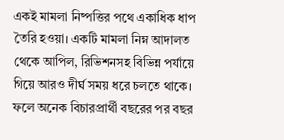একই মামলা নিষ্পত্তির পথে একাধিক ধাপ তৈরি হওয়া। একটি মামলা নিম্ন আদালত থেকে আপিল, রিভিশনসহ বিভিন্ন পর্যায়ে গিয়ে আরও দীর্ঘ সময় ধরে চলতে থাকে। ফলে অনেক বিচারপ্রার্থী বছরের পর বছর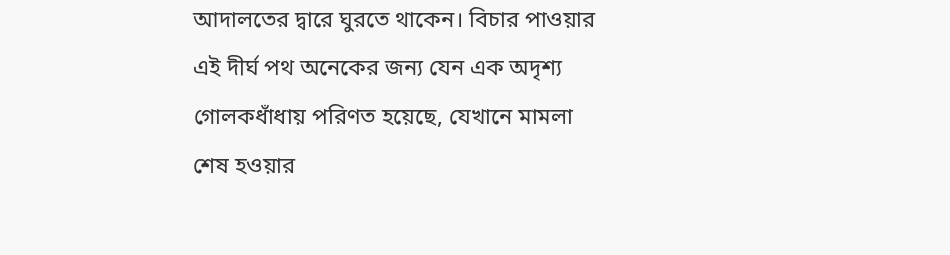আদালতের দ্বারে ঘুরতে থাকেন। বিচার পাওয়ার এই দীর্ঘ পথ অনেকের জন্য যেন এক অদৃশ্য গোলকধাঁধায় পরিণত হয়েছে, যেখানে মামলা শেষ হওয়ার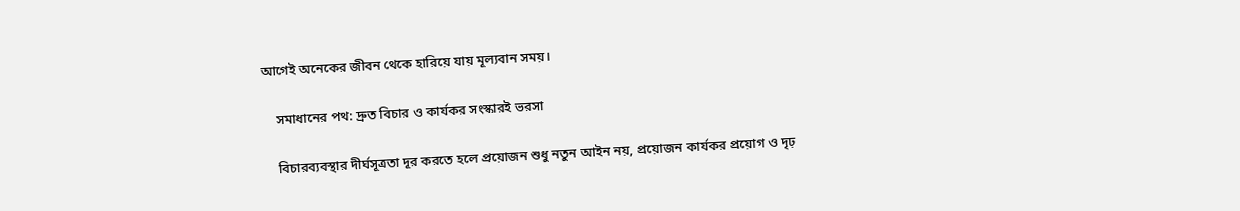আগেই অনেকের জীবন থেকে হারিয়ে যায় মূল্যবান সময়।

    সমাধানের পথ: দ্রুত বিচার ও কার্যকর সংস্কারই ভরসা

    বিচারব্যবস্থার দীর্ঘসূত্রতা দূর করতে হলে প্রয়োজন শুধু নতুন আইন নয়, প্রয়োজন কার্যকর প্রয়োগ ও দৃঢ়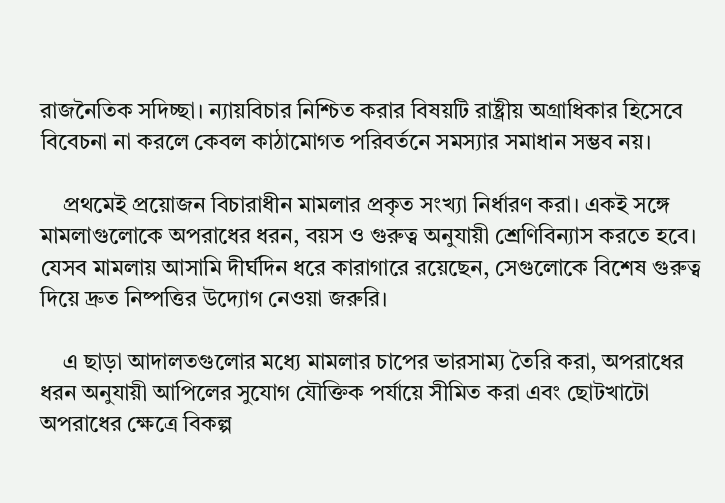রাজনৈতিক সদিচ্ছা। ন্যায়বিচার নিশ্চিত করার বিষয়টি রাষ্ট্রীয় অগ্রাধিকার হিসেবে বিবেচনা না করলে কেবল কাঠামোগত পরিবর্তনে সমস্যার সমাধান সম্ভব নয়।

    প্রথমেই প্রয়োজন বিচারাধীন মামলার প্রকৃত সংখ্যা নির্ধারণ করা। একই সঙ্গে মামলাগুলোকে অপরাধের ধরন, বয়স ও গুরুত্ব অনুযায়ী শ্রেণিবিন্যাস করতে হবে। যেসব মামলায় আসামি দীর্ঘদিন ধরে কারাগারে রয়েছেন, সেগুলোকে বিশেষ গুরুত্ব দিয়ে দ্রুত নিষ্পত্তির উদ্যোগ নেওয়া জরুরি।

    এ ছাড়া আদালতগুলোর মধ্যে মামলার চাপের ভারসাম্য তৈরি করা, অপরাধের ধরন অনুযায়ী আপিলের সুযোগ যৌক্তিক পর্যায়ে সীমিত করা এবং ছোটখাটো অপরাধের ক্ষেত্রে বিকল্প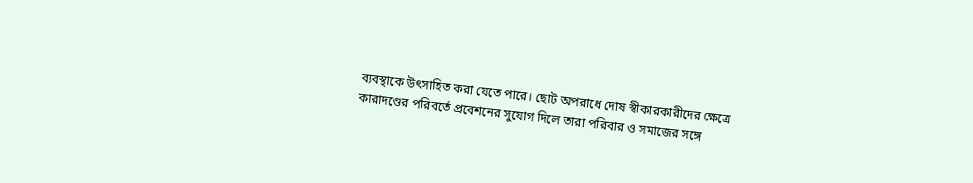ব্যবস্থাকে উৎসাহিত করা যেতে পারে। ছোট অপরাধে দোষ স্বীকারকারীদের ক্ষেত্রে কারাদণ্ডের পরিবর্তে প্রবেশনের সুযোগ দিলে তারা পরিবার ও সমাজের সঙ্গে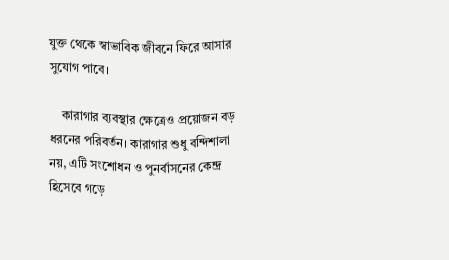যুক্ত থেকে স্বাভাবিক জীবনে ফিরে আসার সুযোগ পাবে।

    কারাগার ব্যবস্থার ক্ষেত্রেও প্রয়োজন বড় ধরনের পরিবর্তন। কারাগার শুধু বন্দিশালা নয়, এটি সংশোধন ও পুনর্বাসনের কেন্দ্র হিসেবে গড়ে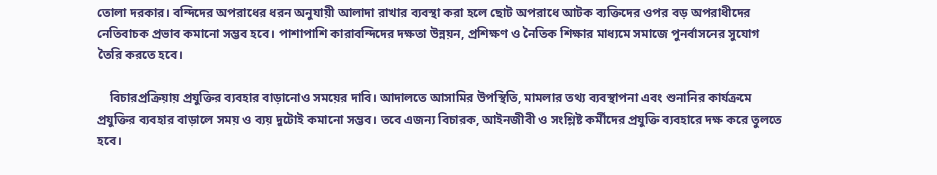তোলা দরকার। বন্দিদের অপরাধের ধরন অনুযায়ী আলাদা রাখার ব্যবস্থা করা হলে ছোট অপরাধে আটক ব্যক্তিদের ওপর বড় অপরাধীদের নেতিবাচক প্রভাব কমানো সম্ভব হবে। পাশাপাশি কারাবন্দিদের দক্ষতা উন্নয়ন, প্রশিক্ষণ ও নৈতিক শিক্ষার মাধ্যমে সমাজে পুনর্বাসনের সুযোগ তৈরি করতে হবে।

    বিচারপ্রক্রিয়ায় প্রযুক্তির ব্যবহার বাড়ানোও সময়ের দাবি। আদালতে আসামির উপস্থিতি, মামলার তথ্য ব্যবস্থাপনা এবং শুনানির কার্যক্রমে প্রযুক্তির ব্যবহার বাড়ালে সময় ও ব্যয় দুটোই কমানো সম্ভব। তবে এজন্য বিচারক, আইনজীবী ও সংশ্লিষ্ট কর্মীদের প্রযুক্তি ব্যবহারে দক্ষ করে তুলতে হবে।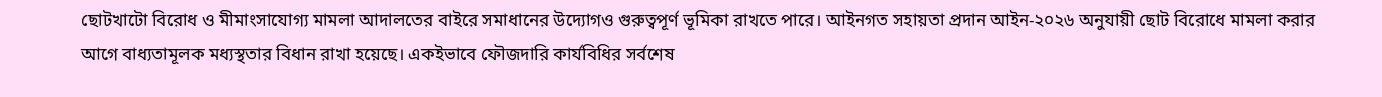ছোটখাটো বিরোধ ও মীমাংসাযোগ্য মামলা আদালতের বাইরে সমাধানের উদ্যোগও গুরুত্বপূর্ণ ভূমিকা রাখতে পারে। আইনগত সহায়তা প্রদান আইন-২০২৬ অনুযায়ী ছোট বিরোধে মামলা করার আগে বাধ্যতামূলক মধ্যস্থতার বিধান রাখা হয়েছে। একইভাবে ফৌজদারি কার্যবিধির সর্বশেষ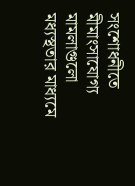সংশোধনীতে মীমাংসাযোগ্য মামলাগুলো মধ্যস্থতার মাধ্যমে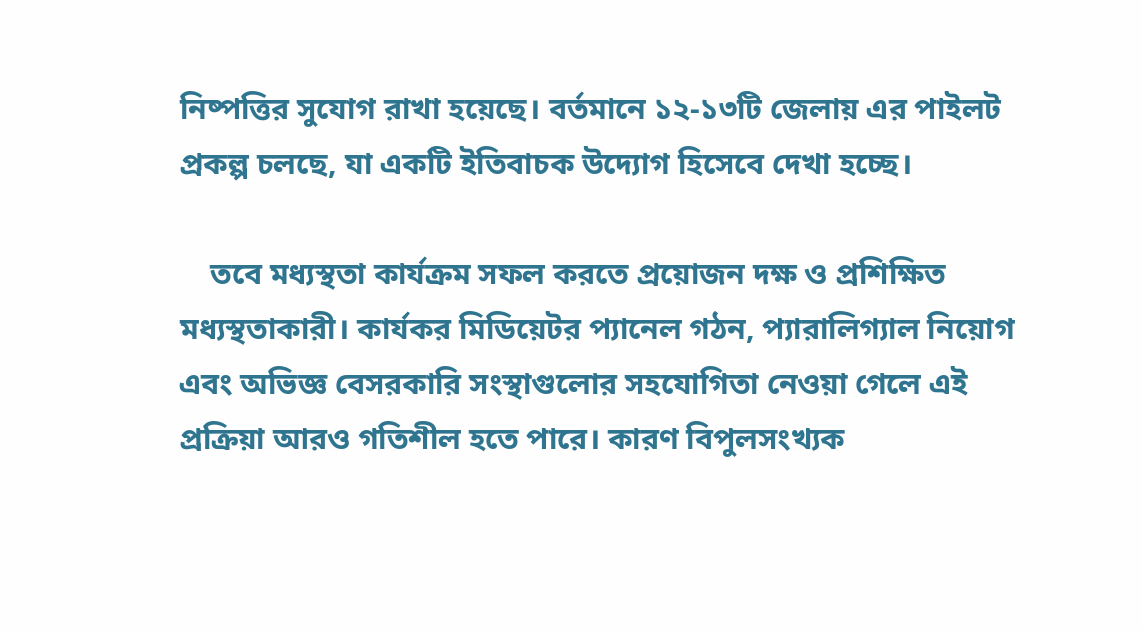নিষ্পত্তির সুযোগ রাখা হয়েছে। বর্তমানে ১২-১৩টি জেলায় এর পাইলট প্রকল্প চলছে, যা একটি ইতিবাচক উদ্যোগ হিসেবে দেখা হচ্ছে।

    তবে মধ্যস্থতা কার্যক্রম সফল করতে প্রয়োজন দক্ষ ও প্রশিক্ষিত মধ্যস্থতাকারী। কার্যকর মিডিয়েটর প্যানেল গঠন, প্যারালিগ্যাল নিয়োগ এবং অভিজ্ঞ বেসরকারি সংস্থাগুলোর সহযোগিতা নেওয়া গেলে এই প্রক্রিয়া আরও গতিশীল হতে পারে। কারণ বিপুলসংখ্যক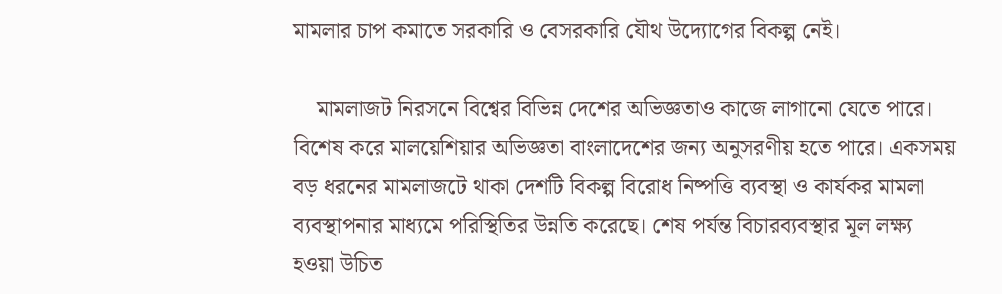মামলার চাপ কমাতে সরকারি ও বেসরকারি যৌথ উদ্যোগের বিকল্প নেই।

    মামলাজট নিরসনে বিশ্বের বিভিন্ন দেশের অভিজ্ঞতাও কাজে লাগানো যেতে পারে। বিশেষ করে মালয়েশিয়ার অভিজ্ঞতা বাংলাদেশের জন্য অনুসরণীয় হতে পারে। একসময় বড় ধরনের মামলাজটে থাকা দেশটি বিকল্প বিরোধ নিষ্পত্তি ব্যবস্থা ও কার্যকর মামলা ব্যবস্থাপনার মাধ্যমে পরিস্থিতির উন্নতি করেছে। শেষ পর্যন্ত বিচারব্যবস্থার মূল লক্ষ্য হওয়া উচিত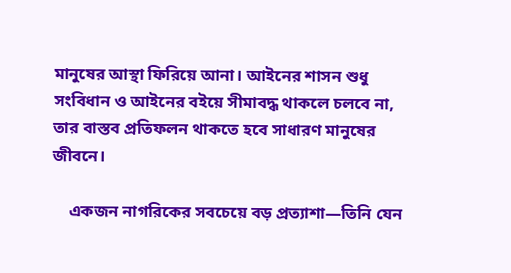মানুষের আস্থা ফিরিয়ে আনা। আইনের শাসন শুধু সংবিধান ও আইনের বইয়ে সীমাবদ্ধ থাকলে চলবে না, তার বাস্তব প্রতিফলন থাকতে হবে সাধারণ মানুষের জীবনে।

    একজন নাগরিকের সবচেয়ে বড় প্রত্যাশা—তিনি যেন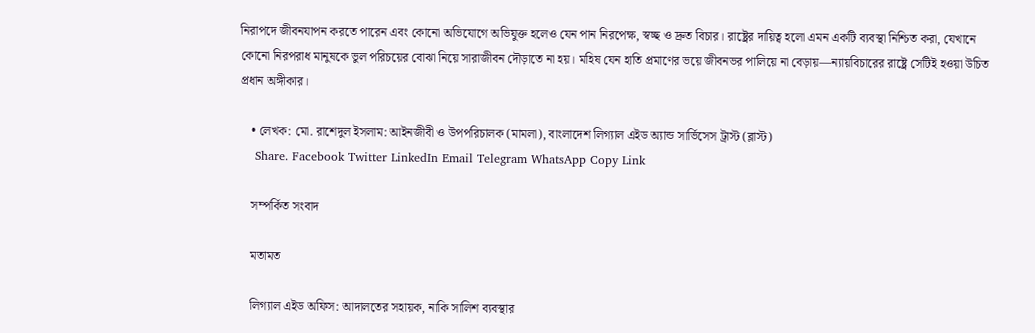নিরাপদে জীবনযাপন করতে পারেন এবং কোনো অভিযোগে অভিযুক্ত হলেও যেন পান নিরপেক্ষ, স্বচ্ছ ও দ্রুত বিচার। রাষ্ট্রের দায়িত্ব হলো এমন একটি ব্যবস্থা নিশ্চিত করা, যেখানে কোনো নিরপরাধ মানুষকে ভুল পরিচয়ের বোঝা নিয়ে সারাজীবন দৌড়াতে না হয়। মহিষ যেন হাতি প্রমাণের ভয়ে জীবনভর পালিয়ে না বেড়ায়—ন্যায়বিচারের রাষ্ট্রে সেটিই হওয়া উচিত প্রধান অঙ্গীকার।

    • লেখক: মো. রাশেদুল ইসলাম: আইনজীবী ও উপপরিচালক (মামলা), বাংলাদেশ লিগ্যাল এইড অ্যান্ড সার্ভিসেস ট্রাস্ট (ব্লাস্ট)
    Share. Facebook Twitter LinkedIn Email Telegram WhatsApp Copy Link

    সম্পর্কিত সংবাদ

    মতামত

    লিগ্যাল এইড অফিস: আদালতের সহায়ক, নাকি সালিশ ব্যবস্থার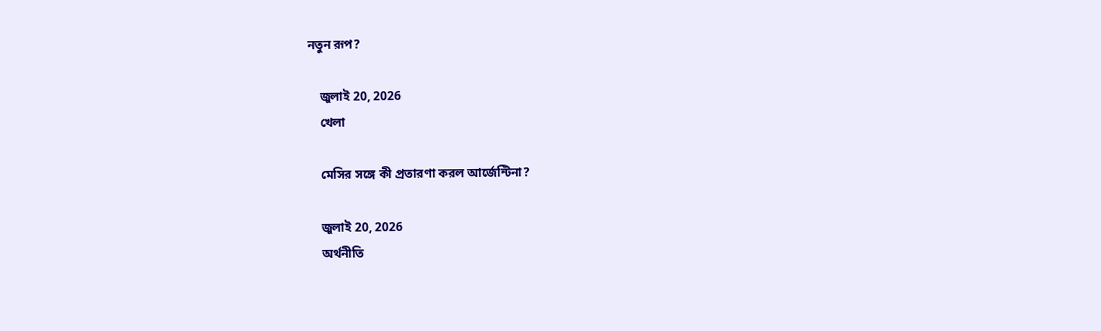নতুন রূপ?

    জুলাই 20, 2026
    খেলা

    মেসির সঙ্গে কী প্রতারণা করল আর্জেন্টিনা?

    জুলাই 20, 2026
    অর্থনীতি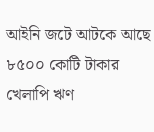আইনি জটে আটকে আছে ৮৫০০ কোটি টাকার খেলাপি ঋণ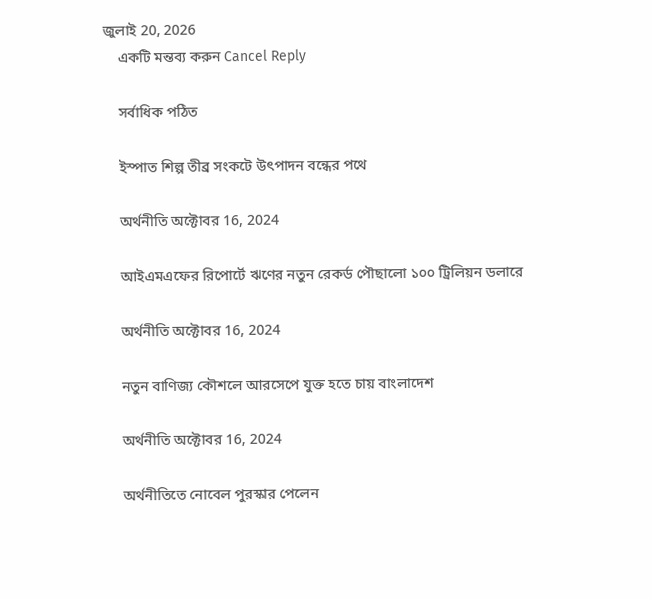জুলাই 20, 2026
    একটি মন্তব্য করুন Cancel Reply

    সর্বাধিক পঠিত

    ইস্পাত শিল্প তীব্র সংকটে উৎপাদন বন্ধের পথে

    অর্থনীতি অক্টোবর 16, 2024

    আইএমএফের রিপোর্টে ঋণের নতুন রেকর্ড পৌছালো ১০০ ট্রিলিয়ন ডলারে

    অর্থনীতি অক্টোবর 16, 2024

    নতুন বাণিজ্য কৌশলে আরসেপে যুক্ত হতে চায় বাংলাদেশ

    অর্থনীতি অক্টোবর 16, 2024

    অর্থনীতিতে নোবেল পুরস্কার পেলেন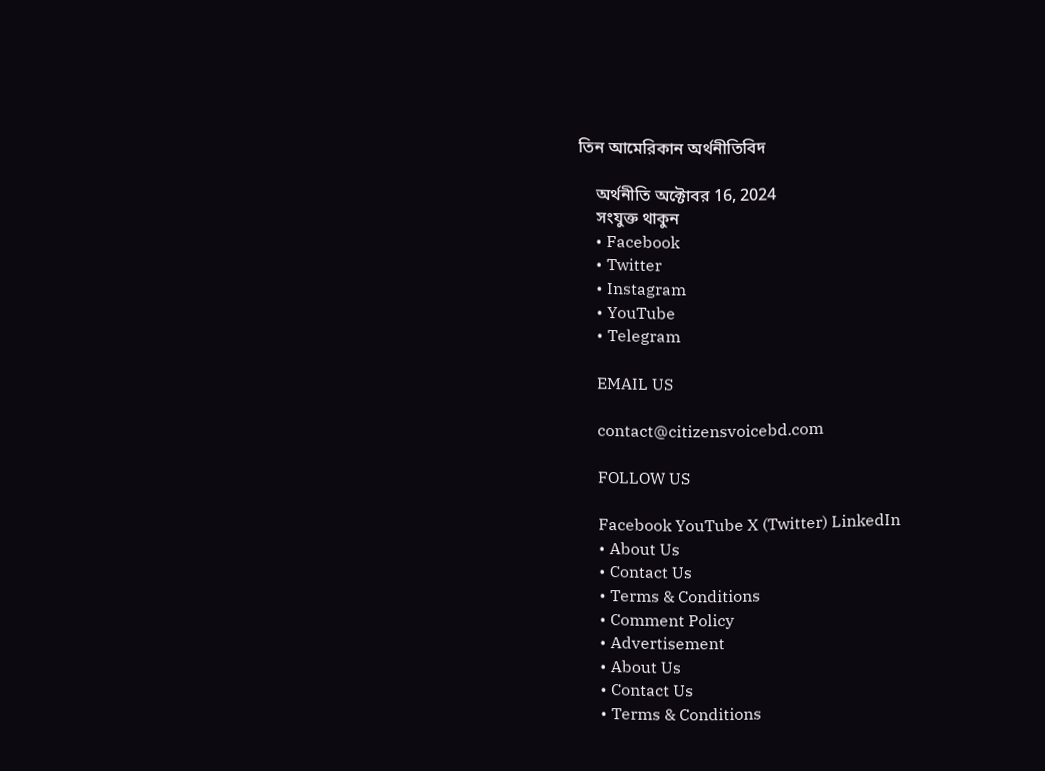তিন আমেরিকান অর্থনীতিবিদ

    অর্থনীতি অক্টোবর 16, 2024
    সংযুক্ত থাকুন
    • Facebook
    • Twitter
    • Instagram
    • YouTube
    • Telegram

    EMAIL US

    contact@citizensvoicebd.com

    FOLLOW US

    Facebook YouTube X (Twitter) LinkedIn
    • About Us
    • Contact Us
    • Terms & Conditions
    • Comment Policy
    • Advertisement
    • About Us
    • Contact Us
    • Terms & Conditions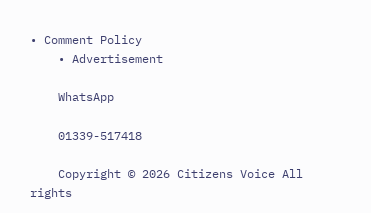• Comment Policy
    • Advertisement

    WhatsApp

    01339-517418

    Copyright © 2026 Citizens Voice All rights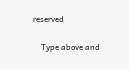reserved

    Type above and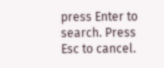press Enter to search. Press Esc to cancel.